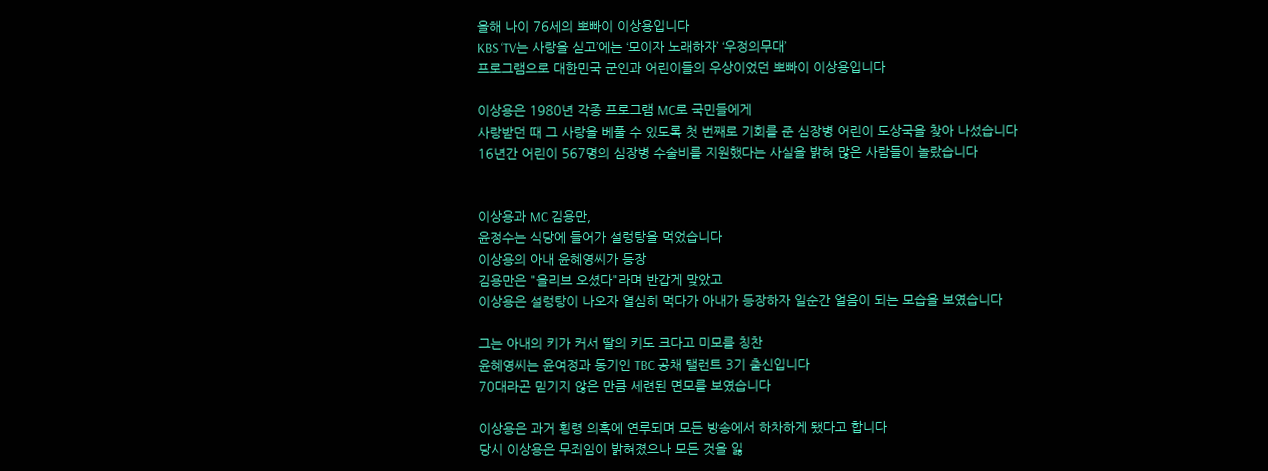올해 나이 76세의 뽀빠이 이상용입니다
KBS ‘TV는 사랑을 싣고’에는 ‘모이자 노래하자’ ‘우정의무대’
프로그램으로 대한민국 군인과 어린이들의 우상이었던 뽀빠이 이상용입니다

이상용은 1980년 각종 프로그램 MC로 국민들에게
사랑받던 때 그 사랑을 베풀 수 있도록 첫 번째로 기회를 준 심장병 어린이 도상국을 찾아 나섰습니다
16년간 어린이 567명의 심장병 수술비를 지원했다는 사실을 밝혀 많은 사람들이 놀랐습니다


이상용과 MC 김용만,
윤정수는 식당에 들어가 설렁탕을 먹었습니다
이상용의 아내 윤혜영씨가 등장
김용만은 "올리브 오셨다"라며 반갑게 맞았고
이상용은 설렁탕이 나오자 열심히 먹다가 아내가 등장하자 일순간 얼음이 되는 모습을 보였습니다

그는 아내의 키가 커서 딸의 키도 크다고 미모를 칭찬
윤혜영씨는 윤여정과 동기인 TBC 공채 탤런트 3기 출신입니다
70대라곤 믿기지 않은 만큼 세련된 면모를 보였습니다

이상용은 과거 횡령 의혹에 연루되며 모든 방송에서 하차하게 됐다고 합니다
당시 이상용은 무죄임이 밝혀졌으나 모든 것을 잃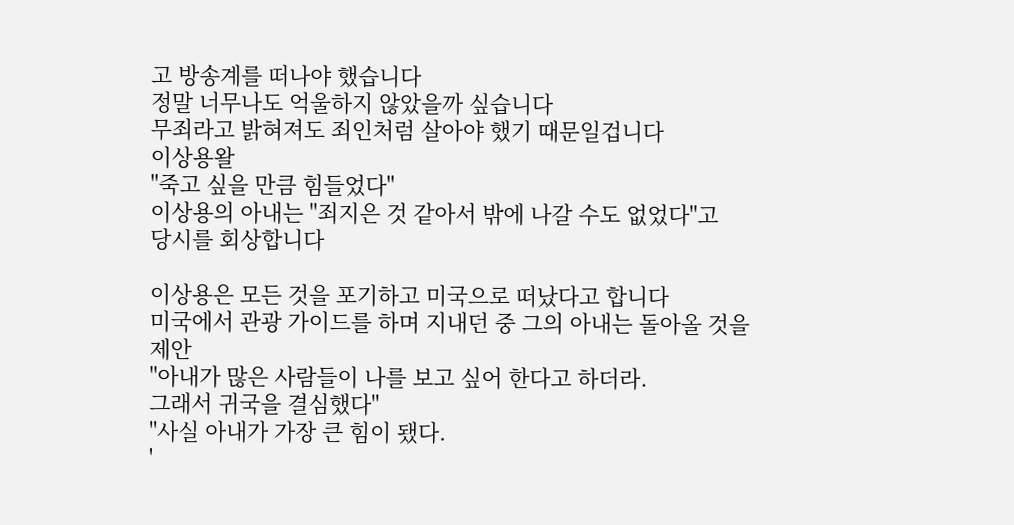고 방송계를 떠나야 했습니다
정말 너무나도 억울하지 않았을까 싶습니다
무죄라고 밝혀져도 죄인처럼 살아야 했기 때문일겁니다
이상용왈
"죽고 싶을 만큼 힘들었다"
이상용의 아내는 "죄지은 것 같아서 밖에 나갈 수도 없었다"고
당시를 회상합니다

이상용은 모든 것을 포기하고 미국으로 떠났다고 합니다
미국에서 관광 가이드를 하며 지내던 중 그의 아내는 돌아올 것을 제안
"아내가 많은 사람들이 나를 보고 싶어 한다고 하더라.
그래서 귀국을 결심했다"
"사실 아내가 가장 큰 힘이 됐다.
'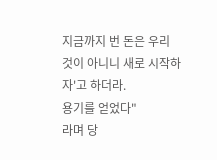지금까지 번 돈은 우리 것이 아니니 새로 시작하자'고 하더라.
용기를 얻었다"
라며 당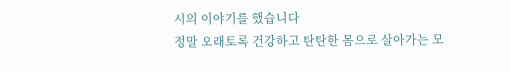시의 이야기를 했습니다
정말 오래토록 건강하고 탄탄한 몸으로 살아가는 모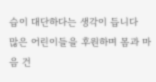습이 대단하다는 생각이 듭니다
많은 어린이들을 후원하며 몸과 마음 건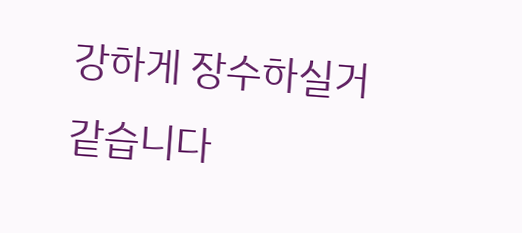강하게 장수하실거 같습니다